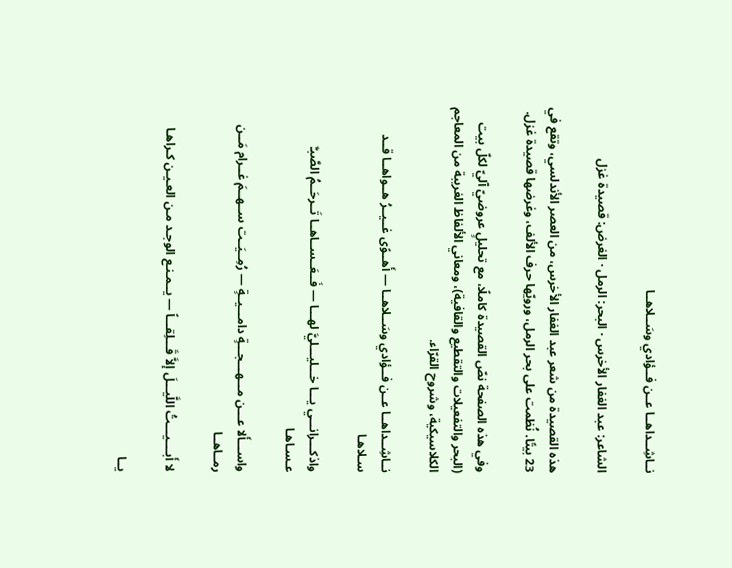نــاشِــداهــا عــن فــؤادي وسَــلاهــا

الشاعر: عبد الغفار الأخرس · البحر: الرمل · الغرض: قصيدة غزل

هذه القصيدة من شعر عبد الغفار الأخرس، من العصر الأندلسي، وتقع في 23 بيتًا. نُظمت على بحر الرمل، ورويّها حرف الألف، وغرضها قصيدة غزل.

وفي هذه الصفحة نصّ القصيدة كاملًا، مع تحليلٍ عروضيّ آليّ لكلّ بيت (البحر والتفعيلات والتقطيع والقافية)، ومعاني الألفاظ الغريبة من المعاجم الكلاسيكية، وشروح القرّاء.

نــاشِــداهــا عــن فــؤادي وسَــلاهــا — أَهــوًى غــيــرُ هــواهــا قــد سـلاهـا

واذكـــرانـــي يـــا خـــليـــليَّ لهـــا — فَــعَــســاهــا تَــرحَــمُ الصَّبـَّ عـسـاهـا

واســـأَلا عـــن مـــهـــجـــةٍ دامـــيــةٍ — رُمِــيَــت ســهــمَ غــرام مَــن رمــاهــا

لا أَبــــيـــتُ اللَّيـــلَ إلاَّ قَـــلِقـــاً — يــمـنـع الوجـد مـن العـيـن كـراهـا

يــا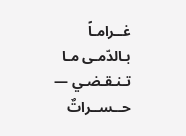غــرامـاً بـالدّمـى مـا تـنـقـضـي — حــســراتٌ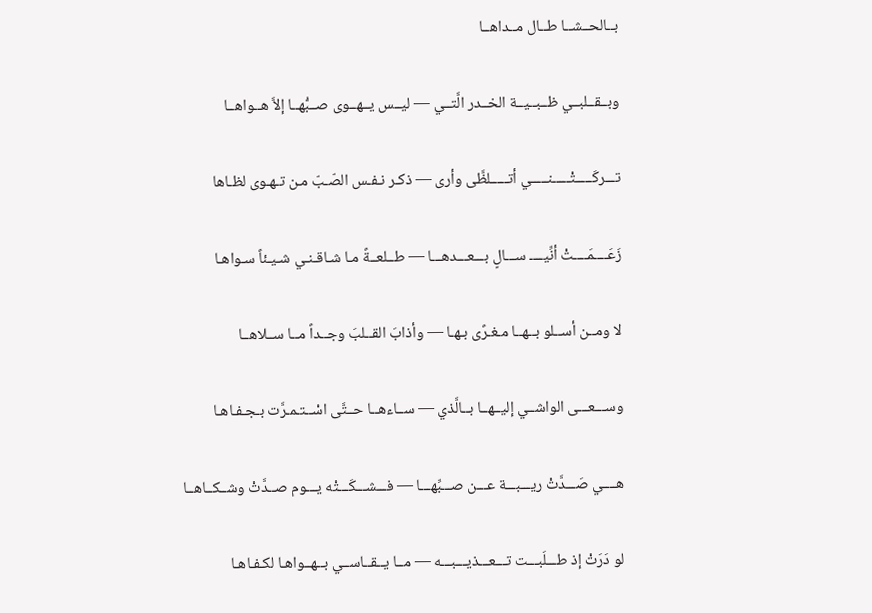بــالحــشــا طــال مــداهــا

وبــقــلبــي ظــبــيــة الخــدر الَّتــي — ليــس يــهــوى صــبُّهــا إلاَّ هــواهــا

تـــركَـــــتْـــــنـــــي أتـــــلظَّى وأرى — ذكـر نـفـس الصّـبّ مـن تـهـوى لظـاها

زَعَــــمَــــتْ أنِّيــــ ســـالٍ بـــعـــدهـــا — طــلعــةً مـا شـاقـنـي شـيـئاً سـواهـا

لا ومــن أســلو بــهــا مـغـرًى بـهـا — وأذابَ القــلبَ وجــداً مــا ســلاهــا

وســـعـــى الواشــي إليــهــا بــالَّذي — ســاءهــا حــتَّى اسْــتـمـرَّت بـجـفـاهـا

هــــي صَـــدَّتْ ريـــبـــة عـــن صـــبِّهـــا — فـــشـــكَـــتْه يـــوم صــدَّتْ وشــكــاهــا

لو دَرَتْ إذ طـــلَبـــت تـــعـــذيـــبـــه — مــا يــقــاســي بــهــواهـا لكـفـاهـا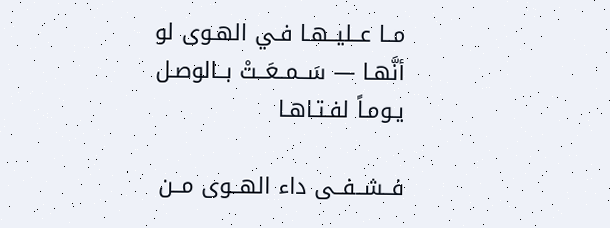مــا عــليــهـا فـي الهـوى لو أنَّهـا — سَــمــعَــتْ بــالوصـل يـومـاً لفـتـاهـا

فــشــفــى داء الهــوى مــن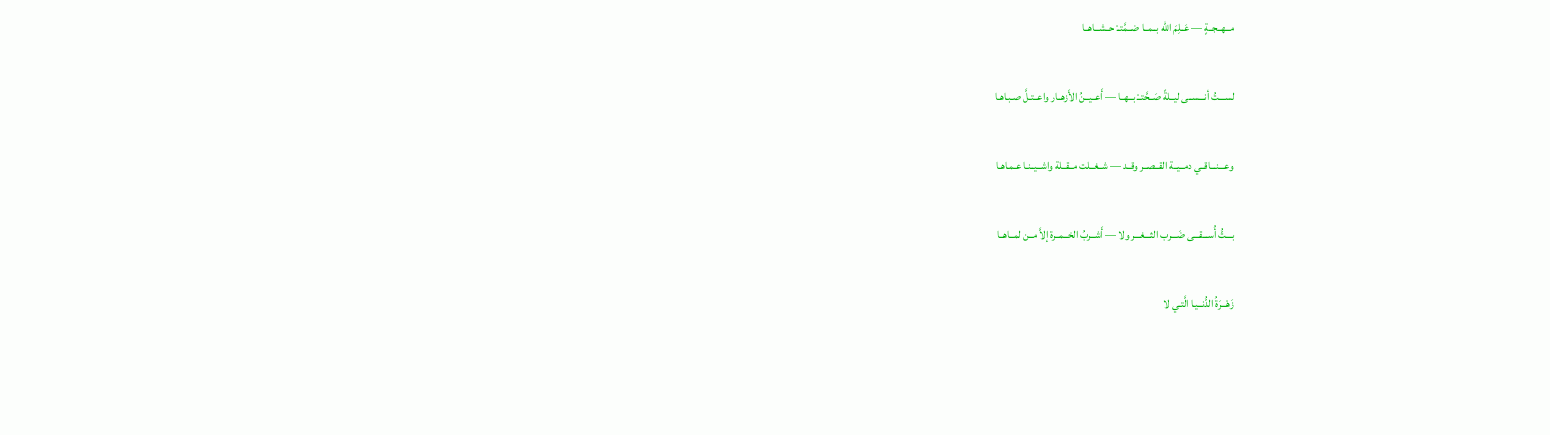مــهــجــةٍ — عَــلِمَ الله بــمــا ضــمَّتــْ حــشــاهــا

لســـتُ أنـــســى ليــلةً صَــحَّتــْ بــهــا — أَعــيــنُ الأَزهــار واعــتـلَّ صـبـاهـا

وعـــنـــاقــي دمــيــة القــصــر وقــد — شــغــلت مــقــلة واشــيــنـا عـمـاهـا

بـــتُّ أُســـقـــى ضَـــرب الثـــغـــر ولا — أَشــربُ الخــمــرة إلاَّ مــن لمــاهــا

زَهْــرَةُ الدُّنــيـا الَّتـي لا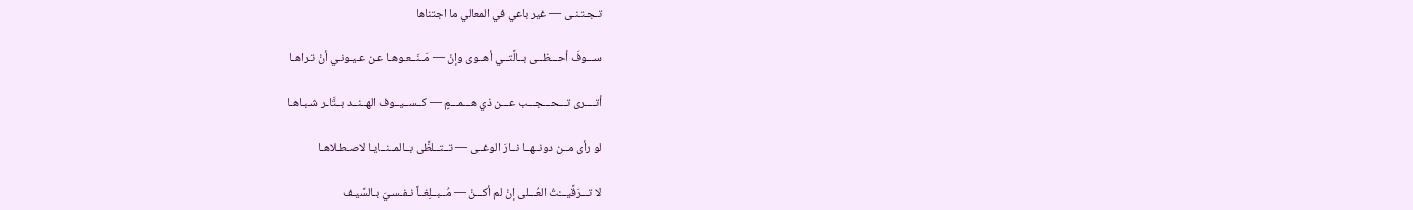تـجـتـنـى — غير باعي في المعالي ما اجتناها

ســـوفَ أحـــظــى بــالَّتــي أهــوى وإنْ — مَــنَــعـوهـا عـن عـيـونـي أنْ تـراهـا

أتــــرى تـــحـــجـــب عـــن ذي هـــمـــمٍ — كــســيــوف الهــنــد بــتَّاـر شـبـاهـا

لو رأى مــن دونــهــا نــارَ الوغــى — تــتــلظَّى بــالمــنــايـا لاصـطـلاهـا

لا تـــرَقَّيـــْتُ العُـــلى إنْ لم أكـــنْ — مُــبــلِغــاً نـفـسـيَ بـالسَّيـف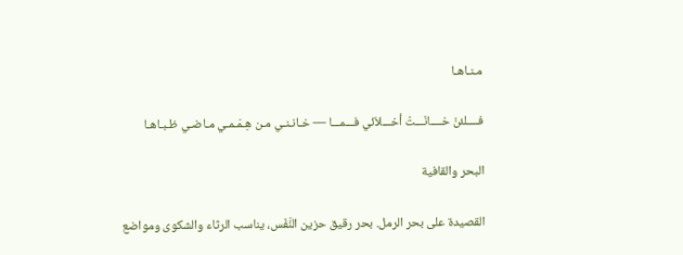مـنـاهـا

فــــلئنْ خــــانَـــتْ أخـــلاّئي فـــمـــا — خـانـنـي مـن هِـمَـمـي مـاضـي ظـبـاهـا

البحر والقافية

القصيدة على بحر الرمل. بحر رقيق حزين النَّفَس، يناسب الرثاء والشكوى ومواضع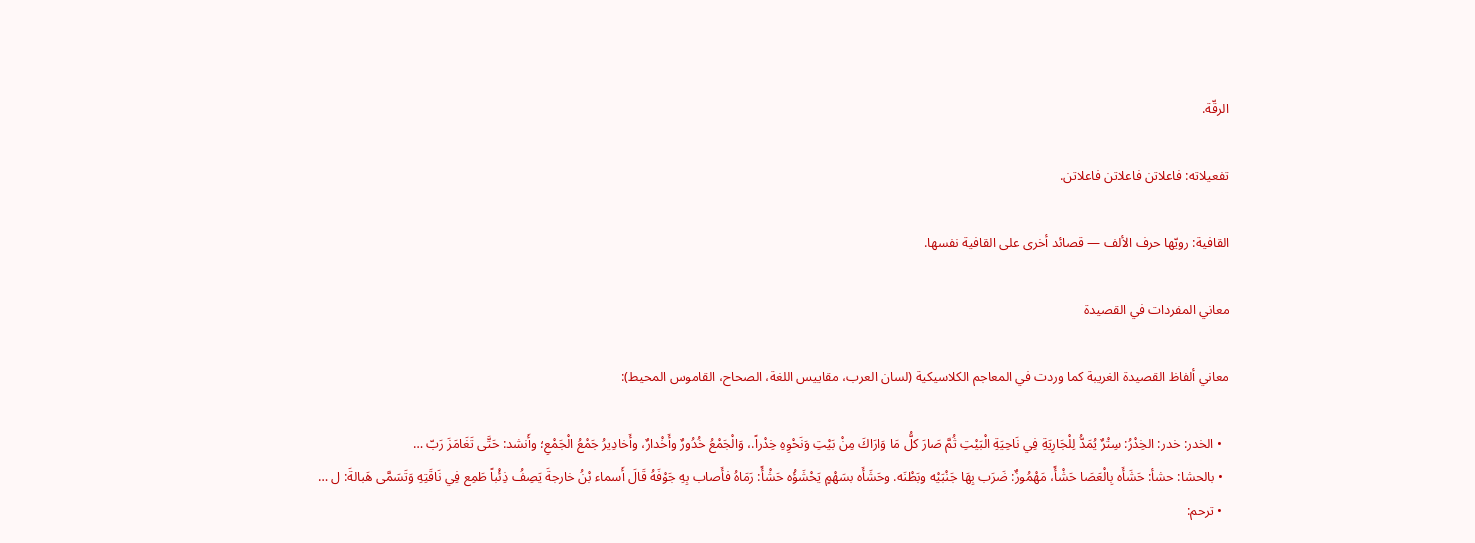الرقّة.

تفعيلاته: فاعلاتن فاعلاتن فاعلاتن.

القافية: رويّها حرف الألف — قصائد أخرى على القافية نفسها.

معاني المفردات في القصيدة

معاني ألفاظ القصيدة الغريبة كما وردت في المعاجم الكلاسيكية (لسان العرب، مقاييس اللغة، الصحاح، القاموس المحيط):

  • الخدر: خدر: الخِدْرُ: سِتْرٌ يُمَدُّ لِلْجَارِيَةِ فِي نَاحِيَةِ الْبَيْتِ ثُمَّ صَارَ كلُّ مَا وَارَاكَ مِنْ بَيْتِ وَنَحْوِهِ خِدْراً.، وَالْجَمْعُ خُدُورٌ وأَخْدارٌ، وأَخادِيرُ جَمْعُ الْجَمْعِ؛ وأَنشد: حَتَّى تَغَامَزَ رَبّ …
  • بالحشا: حشأ: حَشَأَه بِالْعَصَا حَشْأً، مَهْمُوزٌ: ضَرَب بِهَا جَنْبَيْه وبَطْنَه. وحَشَأَه بسَهْمٍ يَحْشَؤُه حَشْأً: رَمَاهُ فأَصاب بِهِ جَوْفَهُ قَالَ أَسماء بْنُ خارجةَ يَصِفُ ذِئْباً طَمِع فِي نَاقَتِهِ وَتَسَمَّى هَبالةَ: ل …
  • ترحم: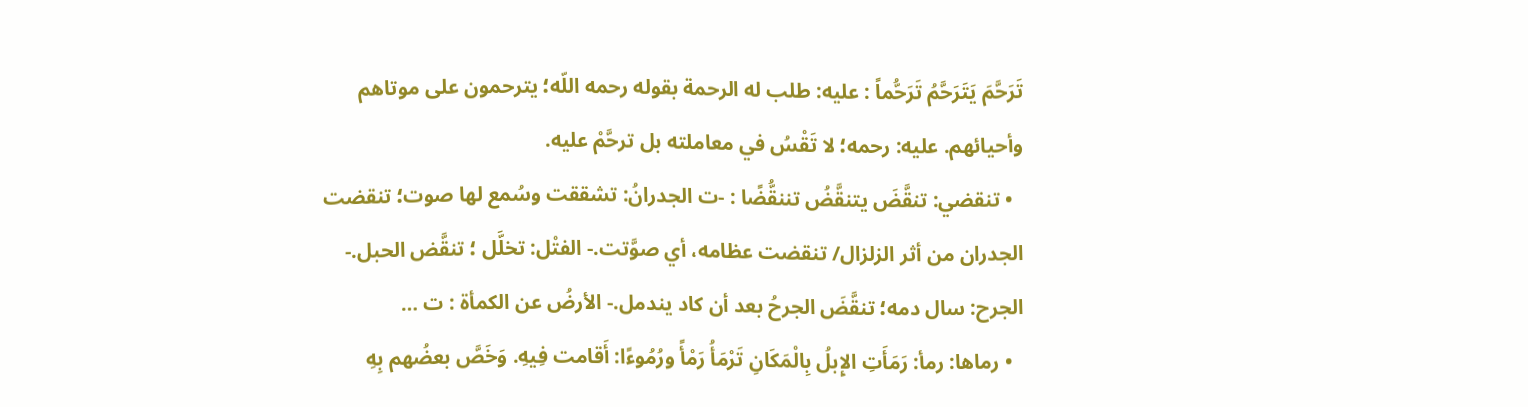تَرَحَّمَ يَتَرَحَّمُ تَرَحُّماً : عليه: طلب له الرحمة بقوله رحمه اللّه؛ يترحمون على موتاهم وأحيائهم. عليه: رحمه؛ لا تَقْسُ في معاملته بل ترحَّمْ عليه.
  • تنقضي: تنقَّضَ يتنقَّضُ تننقُّضًا : -ت الجدرانُ: تشققت وسُمع لها صوت؛ تنقضت الجدران من أثر الزلزال/ تنقضت عظامه، أي صوَّتت.- الفتْل: تخلَّل ؛ تنقَّض الحبل.- الجرح: سال دمه؛ تنقَّضَ الجرحُ بعد أن كاد يندمل.- الأرضُ عن الكمأة : ت …
  • رماها: رمأ: رَمَأَتِ الإِبلُ بِالْمَكَانِ تَرْمَأُ رَمْأً ورُمُوءًا: أَقامت فِيهِ. وَخَصَّ بعضُهم بِهِ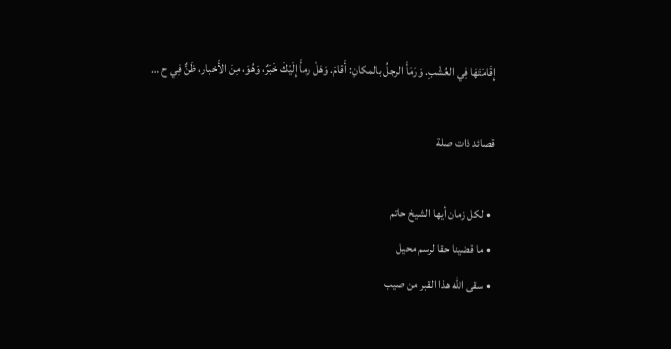إِقَامَتَهَا فِي العُشْبِ. وَرَمَأَ الرجلُ بالمكانِ: أَقامَ. وَهَلْ رمأَ إِلَيْكَ خَبَرٌ، وَهُوَ، مِنَ الأَخبار، ظَنٌّ فِي ح …

قصائد ذات صلة

  • لكل زمان أيها الشيخ حاتم
  • ما قضينا حقا لرسم محيل
  • سقى الله هذا القبر من صيب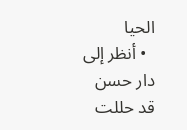الحيا
  • أنظر إلى دار حسن قد حللت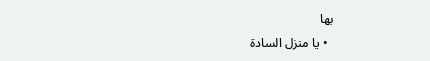بها
  • يا منزل السادة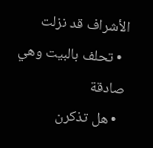الأشراف قد نزلت
  • تحلف بالبيت وهي صادقة
  • هل تذكرن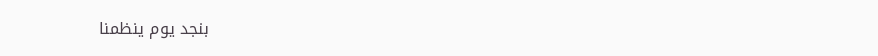بنجد يوم ينظمنا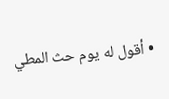• أقول له يوم حث المطي